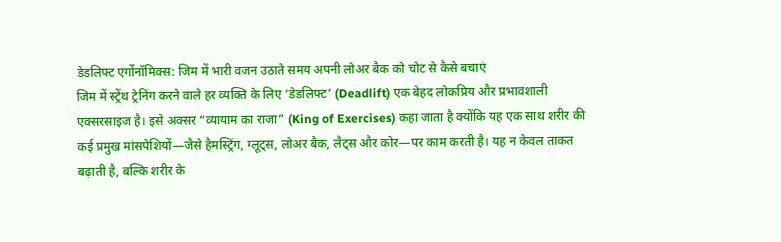डेडलिफ्ट एर्गोनॉमिक्स: जिम में भारी वजन उठाते समय अपनी लोअर बैक को चोट से कैसे बचाएं
जिम में स्ट्रेंथ ट्रेनिंग करने वाले हर व्यक्ति के लिए ‘डेडलिफ्ट’ (Deadlift) एक बेहद लोकप्रिय और प्रभावशाली एक्सरसाइज है। इसे अक्सर “व्यायाम का राजा” (King of Exercises) कहा जाता है क्योंकि यह एक साथ शरीर की कई प्रमुख मांसपेशियों—जैसे हैमस्ट्रिंग, ग्लूट्स, लोअर बैक, लैट्स और कोर—पर काम करती है। यह न केवल ताकत बढ़ाती है, बल्कि शरीर के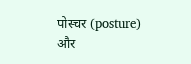पोस्चर (posture) और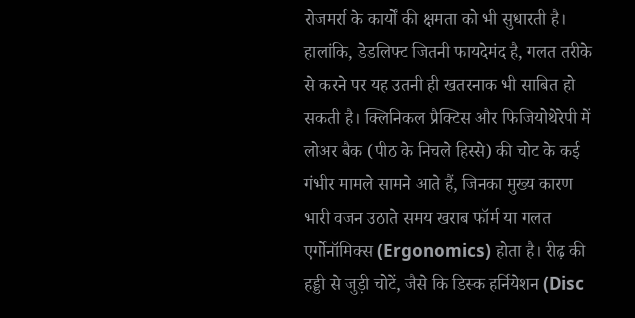रोजमर्रा के कार्यों की क्षमता को भी सुधारती है।
हालांकि, डेडलिफ्ट जितनी फायदेमंद है, गलत तरीके से करने पर यह उतनी ही खतरनाक भी साबित हो सकती है। क्लिनिकल प्रैक्टिस और फिजियोथेरेपी में लोअर बैक (पीठ के निचले हिस्से) की चोट के कई गंभीर मामले सामने आते हैं, जिनका मुख्य कारण भारी वजन उठाते समय खराब फॉर्म या गलत एर्गोनॉमिक्स (Ergonomics) होता है। रीढ़ की हड्डी से जुड़ी चोटें, जैसे कि डिस्क हर्नियेशन (Disc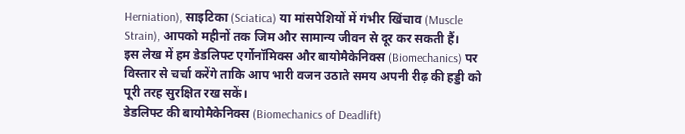Herniation), साइटिका (Sciatica) या मांसपेशियों में गंभीर खिंचाव (Muscle Strain), आपको महीनों तक जिम और सामान्य जीवन से दूर कर सकती हैं।
इस लेख में हम डेडलिफ्ट एर्गोनॉमिक्स और बायोमैकेनिक्स (Biomechanics) पर विस्तार से चर्चा करेंगे ताकि आप भारी वजन उठाते समय अपनी रीढ़ की हड्डी को पूरी तरह सुरक्षित रख सकें।
डेडलिफ्ट की बायोमैकेनिक्स (Biomechanics of Deadlift)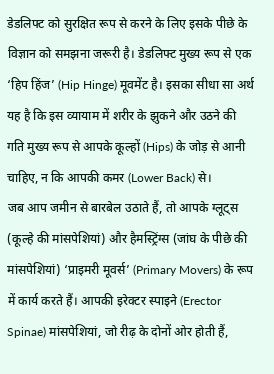डेडलिफ्ट को सुरक्षित रूप से करने के लिए इसके पीछे के विज्ञान को समझना जरूरी है। डेडलिफ्ट मुख्य रूप से एक ‘हिप हिंज’ (Hip Hinge) मूवमेंट है। इसका सीधा सा अर्थ यह है कि इस व्यायाम में शरीर के झुकने और उठने की गति मुख्य रूप से आपके कूल्हों (Hips) के जोड़ से आनी चाहिए, न कि आपकी कमर (Lower Back) से।
जब आप जमीन से बारबेल उठाते हैं, तो आपके ग्लूट्स (कूल्हे की मांसपेशियां) और हैमस्ट्रिंग्स (जांघ के पीछे की मांसपेशियां) ‘प्राइमरी मूवर्स’ (Primary Movers) के रूप में कार्य करते हैं। आपकी इरेक्टर स्पाइने (Erector Spinae) मांसपेशियां, जो रीढ़ के दोनों ओर होती हैं,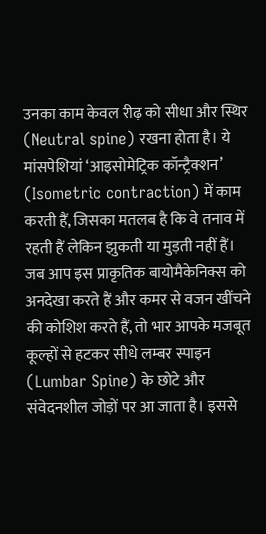उनका काम केवल रीढ़ को सीधा और स्थिर (Neutral spine) रखना होता है। ये मांसपेशियां ‘आइसोमेट्रिक कॉन्ट्रैक्शन’ (Isometric contraction) में काम करती हैं, जिसका मतलब है कि वे तनाव में रहती हैं लेकिन झुकती या मुड़ती नहीं हैं।
जब आप इस प्राकृतिक बायोमैकेनिक्स को अनदेखा करते हैं और कमर से वजन खींचने की कोशिश करते हैं, तो भार आपके मजबूत कूल्हों से हटकर सीधे लम्बर स्पाइन (Lumbar Spine) के छोटे और संवेदनशील जोड़ों पर आ जाता है। इससे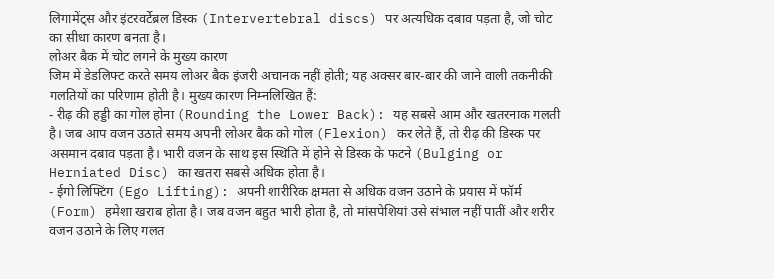लिगामेंट्स और इंटरवर्टेब्रल डिस्क (Intervertebral discs) पर अत्यधिक दबाव पड़ता है, जो चोट का सीधा कारण बनता है।
लोअर बैक में चोट लगने के मुख्य कारण
जिम में डेडलिफ्ट करते समय लोअर बैक इंजरी अचानक नहीं होती; यह अक्सर बार-बार की जाने वाली तकनीकी गलतियों का परिणाम होती है। मुख्य कारण निम्नलिखित हैं:
- रीढ़ की हड्डी का गोल होना (Rounding the Lower Back): यह सबसे आम और खतरनाक गलती है। जब आप वजन उठाते समय अपनी लोअर बैक को गोल (Flexion) कर लेते हैं, तो रीढ़ की डिस्क पर असमान दबाव पड़ता है। भारी वजन के साथ इस स्थिति में होने से डिस्क के फटने (Bulging or Herniated Disc) का खतरा सबसे अधिक होता है।
- ईगो लिफ्टिंग (Ego Lifting): अपनी शारीरिक क्षमता से अधिक वजन उठाने के प्रयास में फॉर्म (Form) हमेशा खराब होता है। जब वजन बहुत भारी होता है, तो मांसपेशियां उसे संभाल नहीं पातीं और शरीर वजन उठाने के लिए गलत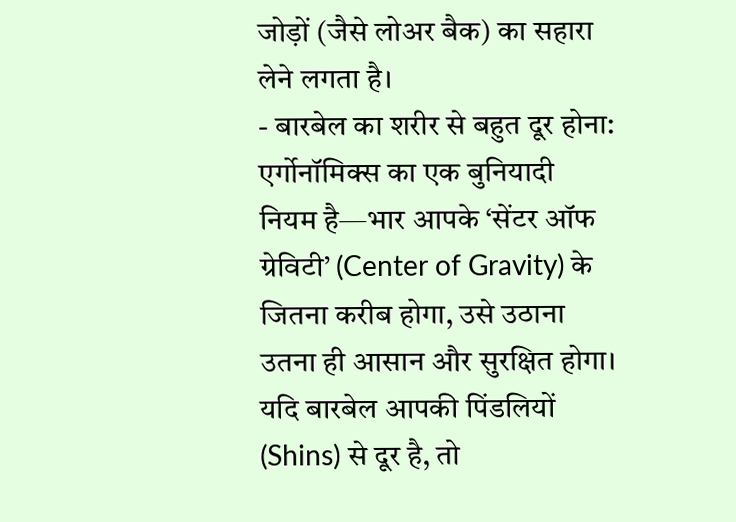जोड़ों (जैसे लोअर बैक) का सहारा लेने लगता है।
- बारबेल का शरीर से बहुत दूर होना: एर्गोनॉमिक्स का एक बुनियादी नियम है—भार आपके ‘सेंटर ऑफ ग्रेविटी’ (Center of Gravity) के जितना करीब होगा, उसे उठाना उतना ही आसान और सुरक्षित होगा। यदि बारबेल आपकी पिंडलियों (Shins) से दूर है, तो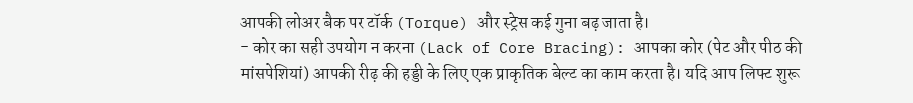आपकी लोअर बैक पर टॉर्क (Torque) और स्ट्रेस कई गुना बढ़ जाता है।
- कोर का सही उपयोग न करना (Lack of Core Bracing): आपका कोर (पेट और पीठ की मांसपेशियां) आपकी रीढ़ की हड्डी के लिए एक प्राकृतिक बेल्ट का काम करता है। यदि आप लिफ्ट शुरू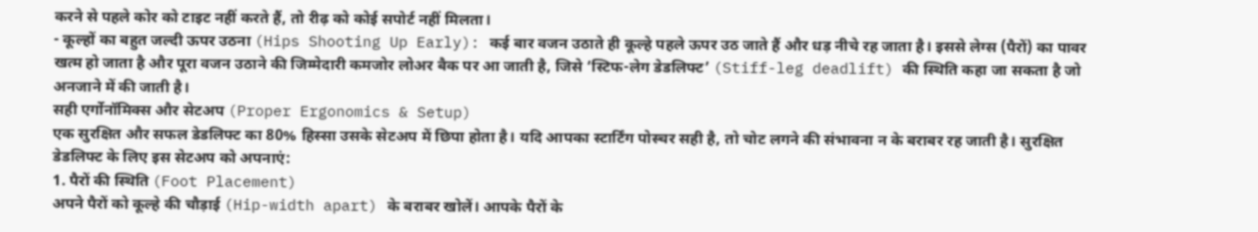करने से पहले कोर को टाइट नहीं करते हैं, तो रीढ़ को कोई सपोर्ट नहीं मिलता।
- कूल्हों का बहुत जल्दी ऊपर उठना (Hips Shooting Up Early): कई बार वजन उठाते ही कूल्हे पहले ऊपर उठ जाते हैं और धड़ नीचे रह जाता है। इससे लेग्स (पैरों) का पावर खत्म हो जाता है और पूरा वजन उठाने की जिम्मेदारी कमजोर लोअर बैक पर आ जाती है, जिसे ‘स्टिफ-लेग डेडलिफ्ट’ (Stiff-leg deadlift) की स्थिति कहा जा सकता है जो अनजाने में की जाती है।
सही एर्गोनॉमिक्स और सेटअप (Proper Ergonomics & Setup)
एक सुरक्षित और सफल डेडलिफ्ट का 80% हिस्सा उसके सेटअप में छिपा होता है। यदि आपका स्टार्टिंग पोस्चर सही है, तो चोट लगने की संभावना न के बराबर रह जाती है। सुरक्षित डेडलिफ्ट के लिए इस सेटअप को अपनाएं:
1. पैरों की स्थिति (Foot Placement)
अपने पैरों को कूल्हे की चौड़ाई (Hip-width apart) के बराबर खोलें। आपके पैरों के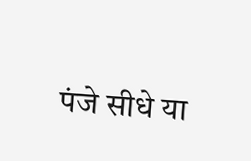पंजे सीधे या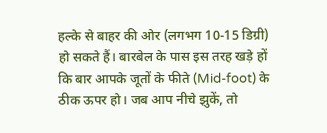हल्के से बाहर की ओर (लगभग 10-15 डिग्री) हो सकते हैं। बारबेल के पास इस तरह खड़े हों कि बार आपके जूतों के फीते (Mid-foot) के ठीक ऊपर हो। जब आप नीचे झुकें, तो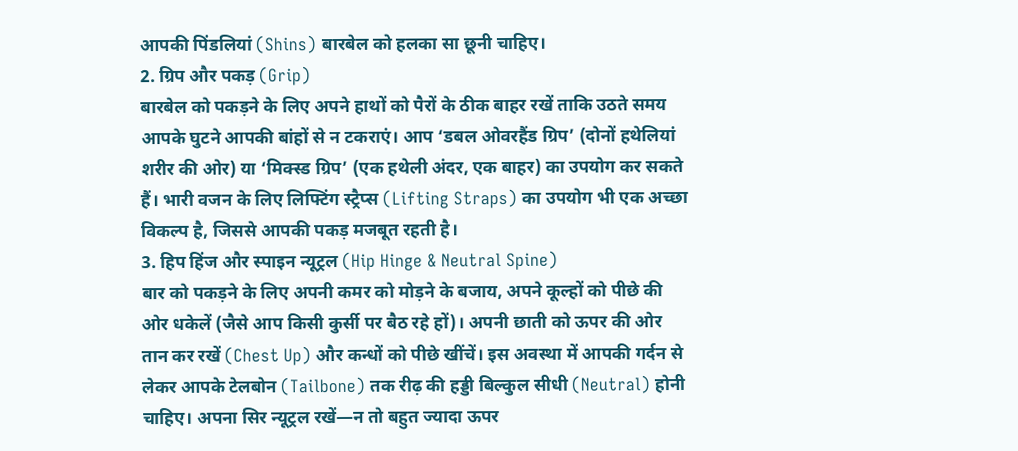आपकी पिंडलियां (Shins) बारबेल को हलका सा छूनी चाहिए।
2. ग्रिप और पकड़ (Grip)
बारबेल को पकड़ने के लिए अपने हाथों को पैरों के ठीक बाहर रखें ताकि उठते समय आपके घुटने आपकी बांहों से न टकराएं। आप ‘डबल ओवरहैंड ग्रिप’ (दोनों हथेलियां शरीर की ओर) या ‘मिक्स्ड ग्रिप’ (एक हथेली अंदर, एक बाहर) का उपयोग कर सकते हैं। भारी वजन के लिए लिफ्टिंग स्ट्रैप्स (Lifting Straps) का उपयोग भी एक अच्छा विकल्प है, जिससे आपकी पकड़ मजबूत रहती है।
3. हिप हिंज और स्पाइन न्यूट्रल (Hip Hinge & Neutral Spine)
बार को पकड़ने के लिए अपनी कमर को मोड़ने के बजाय, अपने कूल्हों को पीछे की ओर धकेलें (जैसे आप किसी कुर्सी पर बैठ रहे हों)। अपनी छाती को ऊपर की ओर तान कर रखें (Chest Up) और कन्धों को पीछे खींचें। इस अवस्था में आपकी गर्दन से लेकर आपके टेलबोन (Tailbone) तक रीढ़ की हड्डी बिल्कुल सीधी (Neutral) होनी चाहिए। अपना सिर न्यूट्रल रखें—न तो बहुत ज्यादा ऊपर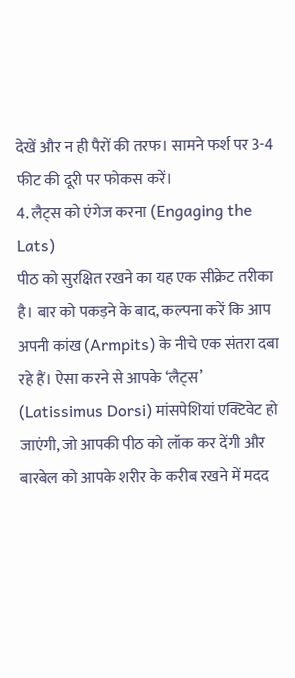देखें और न ही पैरों की तरफ। सामने फर्श पर 3-4 फीट की दूरी पर फोकस करें।
4. लैट्स को एंगेज करना (Engaging the Lats)
पीठ को सुरक्षित रखने का यह एक सीक्रेट तरीका है। बार को पकड़ने के बाद, कल्पना करें कि आप अपनी कांख (Armpits) के नीचे एक संतरा दबा रहे हैं। ऐसा करने से आपके ‘लैट्स’ (Latissimus Dorsi) मांसपेशियां एक्टिवेट हो जाएंगी, जो आपकी पीठ को लॉक कर देंगी और बारबेल को आपके शरीर के करीब रखने में मदद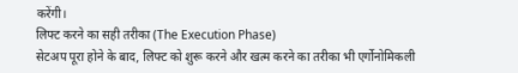करेंगी।
लिफ्ट करने का सही तरीका (The Execution Phase)
सेटअप पूरा होने के बाद, लिफ्ट को शुरू करने और खत्म करने का तरीका भी एर्गोनोमिकली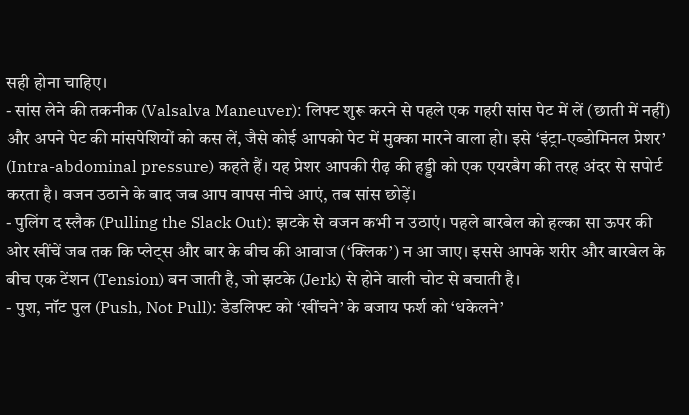सही होना चाहिए।
- सांस लेने की तकनीक (Valsalva Maneuver): लिफ्ट शुरू करने से पहले एक गहरी सांस पेट में लें (छाती में नहीं) और अपने पेट की मांसपेशियों को कस लें, जैसे कोई आपको पेट में मुक्का मारने वाला हो। इसे ‘इंट्रा-एब्डोमिनल प्रेशर’ (Intra-abdominal pressure) कहते हैं। यह प्रेशर आपकी रीढ़ की हड्डी को एक एयरबैग की तरह अंदर से सपोर्ट करता है। वजन उठाने के बाद जब आप वापस नीचे आएं, तब सांस छोड़ें।
- पुलिंग द स्लैक (Pulling the Slack Out): झटके से वजन कभी न उठाएं। पहले बारबेल को हल्का सा ऊपर की ओर खींचें जब तक कि प्लेट्स और बार के बीच की आवाज (‘क्लिक’) न आ जाए। इससे आपके शरीर और बारबेल के बीच एक टेंशन (Tension) बन जाती है, जो झटके (Jerk) से होने वाली चोट से बचाती है।
- पुश, नॉट पुल (Push, Not Pull): डेडलिफ्ट को ‘खींचने’ के बजाय फर्श को ‘धकेलने’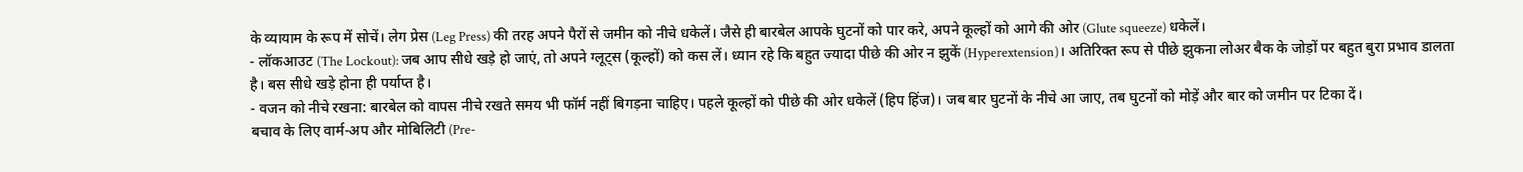के व्यायाम के रूप में सोचें। लेग प्रेस (Leg Press) की तरह अपने पैरों से जमीन को नीचे धकेलें। जैसे ही बारबेल आपके घुटनों को पार करे, अपने कूल्हों को आगे की ओर (Glute squeeze) धकेलें।
- लॉकआउट (The Lockout): जब आप सीधे खड़े हो जाएं, तो अपने ग्लूट्स (कूल्हों) को कस लें। ध्यान रहे कि बहुत ज्यादा पीछे की ओर न झुकें (Hyperextension)। अतिरिक्त रूप से पीछे झुकना लोअर बैक के जोड़ों पर बहुत बुरा प्रभाव डालता है। बस सीधे खड़े होना ही पर्याप्त है।
- वजन को नीचे रखना: बारबेल को वापस नीचे रखते समय भी फॉर्म नहीं बिगड़ना चाहिए। पहले कूल्हों को पीछे की ओर धकेलें (हिप हिंज)। जब बार घुटनों के नीचे आ जाए, तब घुटनों को मोड़ें और बार को जमीन पर टिका दें।
बचाव के लिए वार्म-अप और मोबिलिटी (Pre-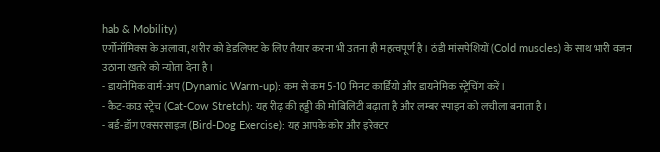hab & Mobility)
एर्गोनॉमिक्स के अलावा, शरीर को डेडलिफ्ट के लिए तैयार करना भी उतना ही महत्वपूर्ण है। ठंडी मांसपेशियों (Cold muscles) के साथ भारी वजन उठाना खतरे को न्योता देना है।
- डायनेमिक वार्म-अप (Dynamic Warm-up): कम से कम 5-10 मिनट कार्डियो और डायनेमिक स्ट्रेचिंग करें।
- कैट-काउ स्ट्रेच (Cat-Cow Stretch): यह रीढ़ की हड्डी की मोबिलिटी बढ़ाता है और लम्बर स्पाइन को लचीला बनाता है।
- बर्ड-डॉग एक्सरसाइज (Bird-Dog Exercise): यह आपके कोर और इरेक्टर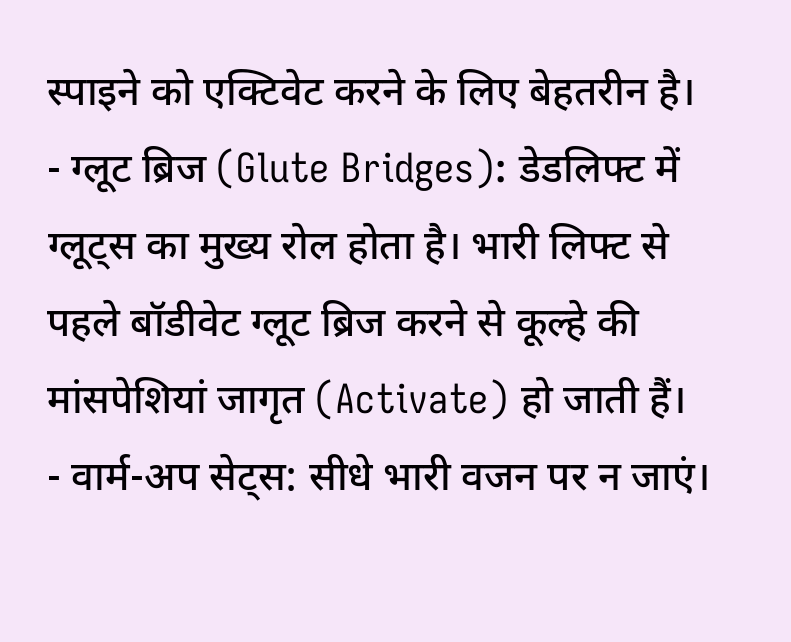स्पाइने को एक्टिवेट करने के लिए बेहतरीन है।
- ग्लूट ब्रिज (Glute Bridges): डेडलिफ्ट में ग्लूट्स का मुख्य रोल होता है। भारी लिफ्ट से पहले बॉडीवेट ग्लूट ब्रिज करने से कूल्हे की मांसपेशियां जागृत (Activate) हो जाती हैं।
- वार्म-अप सेट्स: सीधे भारी वजन पर न जाएं।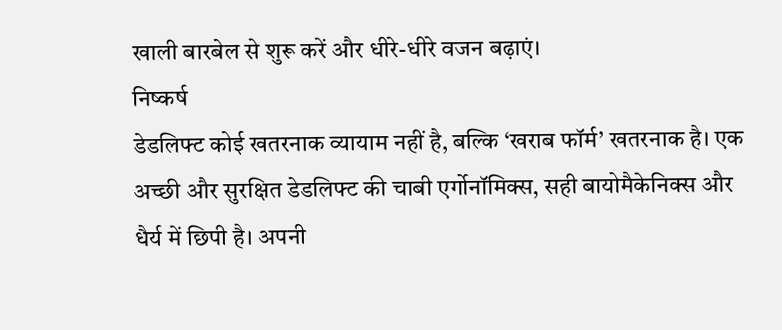खाली बारबेल से शुरू करें और धीरे-धीरे वजन बढ़ाएं।
निष्कर्ष
डेडलिफ्ट कोई खतरनाक व्यायाम नहीं है, बल्कि ‘खराब फॉर्म’ खतरनाक है। एक अच्छी और सुरक्षित डेडलिफ्ट की चाबी एर्गोनॉमिक्स, सही बायोमैकेनिक्स और धैर्य में छिपी है। अपनी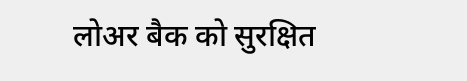लोअर बैक को सुरक्षित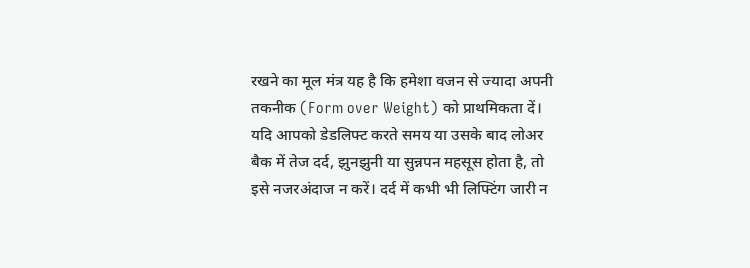रखने का मूल मंत्र यह है कि हमेशा वजन से ज्यादा अपनी तकनीक (Form over Weight) को प्राथमिकता दें।
यदि आपको डेडलिफ्ट करते समय या उसके बाद लोअर बैक में तेज दर्द, झुनझुनी या सुन्नपन महसूस होता है, तो इसे नजरअंदाज न करें। दर्द में कभी भी लिफ्टिंग जारी न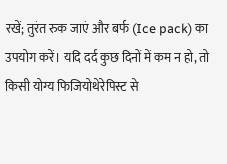रखें; तुरंत रुक जाएं और बर्फ (Ice pack) का उपयोग करें। यदि दर्द कुछ दिनों में कम न हो, तो किसी योग्य फिजियोथेरेपिस्ट से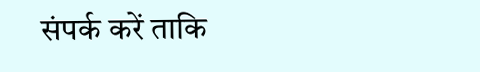संपर्क करें ताकि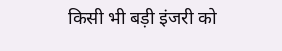किसी भी बड़ी इंजरी को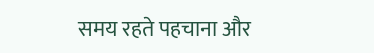समय रहते पहचाना और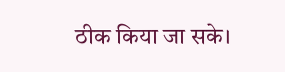ठीक किया जा सके।